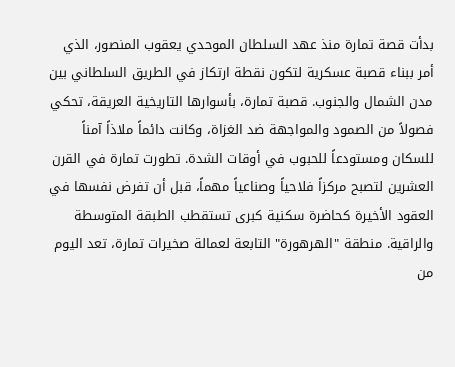بدأت قصة تمارة منذ عهد السلطان الموحدي يعقوب المنصور، الذي أمر ببناء قصبة عسكرية لتكون نقطة ارتكاز في الطريق السلطاني بين مدن الشمال والجنوب. قصبة تمارة، بأسوارها التاريخية العريقة، تحكي فصولاً من الصمود والمواجهة ضد الغزاة، وكانت دائماً ملاذاً آمناً للسكان ومستودعاً للحبوب في أوقات الشدة. تطورت تمارة في القرن العشرين لتصبح مركزاً فلاحياً وصناعياً مهماً، قبل أن تفرض نفسها في العقود الأخيرة كحاضرة سكنية كبرى تستقطب الطبقة المتوسطة والراقية. منطقة "الهرهورة" التابعة لعمالة صخيرات تمارة، تعد اليوم من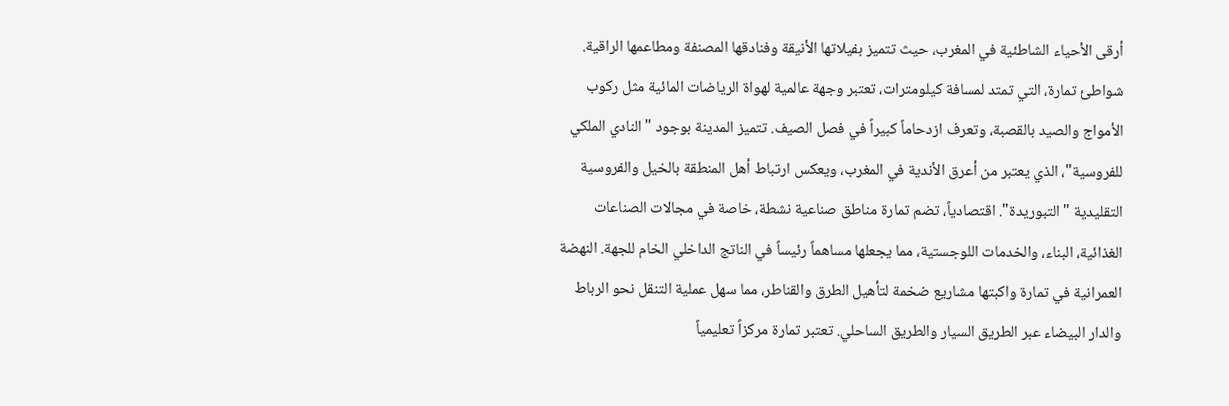أرقى الأحياء الشاطئية في المغرب، حيث تتميز بفيلاتها الأنيقة وفنادقها المصنفة ومطاعمها الراقية. شواطئ تمارة، التي تمتد لمسافة كيلومترات، تعتبر وجهة عالمية لهواة الرياضات المائية مثل ركوب الأمواج والصيد بالقصبة، وتعرف ازدحاماً كبيراً في فصل الصيف. تتميز المدينة بوجود "النادي الملكي للفروسية"، الذي يعتبر من أعرق الأندية في المغرب، ويعكس ارتباط أهل المنطقة بالخيل والفروسية التقليدية "التبوريدة". اقتصادياً، تضم تمارة مناطق صناعية نشطة، خاصة في مجالات الصناعات الغذائية، البناء، والخدمات اللوجستية، مما يجعلها مساهماً رئيساً في الناتج الداخلي الخام للجهة. النهضة العمرانية في تمارة واكبتها مشاريع ضخمة لتأهيل الطرق والقناطر، مما سهل عملية التنقل نحو الرباط والدار البيضاء عبر الطريق السيار والطريق الساحلي. تعتبر تمارة مركزاً تعليمياً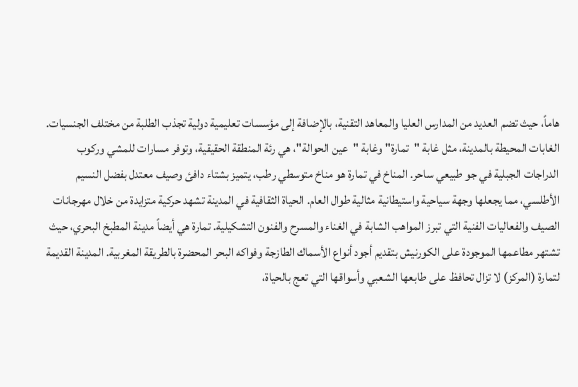هاماً، حيث تضم العديد من المدارس العليا والمعاهد التقنية، بالإضافة إلى مؤسسات تعليمية دولية تجذب الطلبة من مختلف الجنسيات. الغابات المحيطة بالمدينة، مثل غابة "تمارة" وغابة "عين الحوالة"، هي رئة المنطقة الحقيقية، وتوفر مسارات للمشي وركوب الدراجات الجبلية في جو طبيعي ساحر. المناخ في تمارة هو مناخ متوسطي رطب، يتميز بشتاء دافئ وصيف معتدل بفضل النسيم الأطلسي، مما يجعلها وجهة سياحية واستيطانية مثالية طوال العام. الحياة الثقافية في المدينة تشهد حركية متزايدة من خلال مهرجانات الصيف والفعاليات الفنية التي تبرز المواهب الشابة في الغناء والمسرح والفنون التشكيلية. تمارة هي أيضاً مدينة المطبخ البحري، حيث تشتهر مطاعمها الموجودة على الكورنيش بتقديم أجود أنواع الأسماك الطازجة وفواكه البحر المحضرة بالطريقة المغربية. المدينة القديمة لتمارة (المركز) لا تزال تحافظ على طابعها الشعبي وأسواقها التي تعج بالحياة،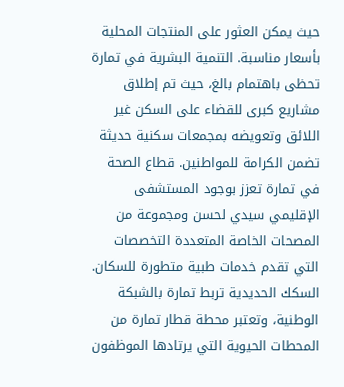حيث يمكن العثور على المنتجات المحلية بأسعار مناسبة. التنمية البشرية في تمارة تحظى باهتمام بالغ، حيث تم إطلاق مشاريع كبرى للقضاء على السكن غير اللائق وتعويضه بمجمعات سكنية حديثة تضمن الكرامة للمواطنين. قطاع الصحة في تمارة تعزز بوجود المستشفى الإقليمي سيدي لحسن ومجموعة من المصحات الخاصة المتعددة التخصصات التي تقدم خدمات طبية متطورة للسكان. السكك الحديدية تربط تمارة بالشبكة الوطنية، وتعتبر محطة قطار تمارة من المحطات الحيوية التي يرتادها الموظفون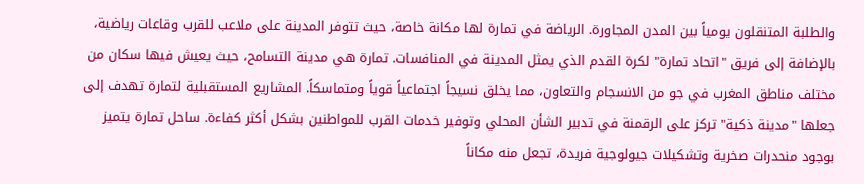والطلبة المتنقلون يومياً بين المدن المجاورة. الرياضة في تمارة لها مكانة خاصة، حيث تتوفر المدينة على ملاعب للقرب وقاعات رياضية، بالإضافة إلى فريق "اتحاد تمارة" لكرة القدم الذي يمثل المدينة في المنافسات. تمارة هي مدينة التسامح، حيث يعيش فيها سكان من مختلف مناطق المغرب في جو من الانسجام والتعاون، مما يخلق نسيجاً اجتماعياً قوياً ومتماسكاً. المشاريع المستقبلية لتمارة تهدف إلى جعلها "مدينة ذكية" تركز على الرقمنة في تدبير الشأن المحلي وتوفير خدمات القرب للمواطنين بشكل أكثر كفاءة. ساحل تمارة يتميز بوجود منحدرات صخرية وتشكيلات جيولوجية فريدة، تجعل منه مكاناً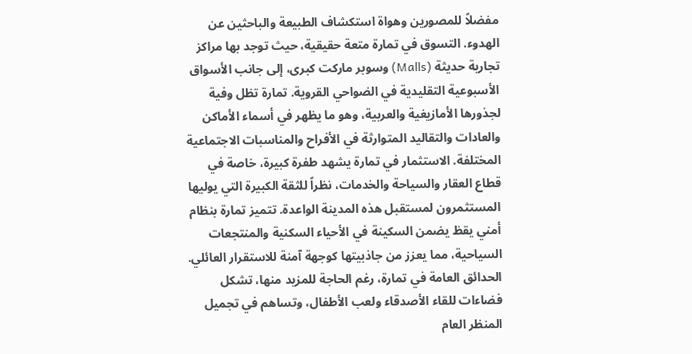مفضلاً للمصورين وهواة استكشاف الطبيعة والباحثين عن الهدوء. التسوق في تمارة متعة حقيقية، حيث توجد بها مراكز تجارية حديثة (Malls) وسوبر ماركت كبرى، إلى جانب الأسواق الأسبوعية التقليدية في الضواحي القروية. تمارة تظل وفية لجذورها الأمازيغية والعربية، وهو ما يظهر في أسماء الأماكن والعادات والتقاليد المتوارثة في الأفراح والمناسبات الاجتماعية المختلفة. الاستثمار في تمارة يشهد طفرة كبيرة، خاصة في قطاع العقار والسياحة والخدمات، نظراً للثقة الكبيرة التي يوليها المستثمرون لمستقبل هذه المدينة الواعدة. تتميز تمارة بنظام أمني يقظ يضمن السكينة في الأحياء السكنية والمنتجعات السياحية، مما يعزز من جاذبيتها كوجهة آمنة للاستقرار العائلي. الحدائق العامة في تمارة، رغم الحاجة للمزيد منها، تشكل فضاءات للقاء الأصدقاء ولعب الأطفال، وتساهم في تجميل المنظر العام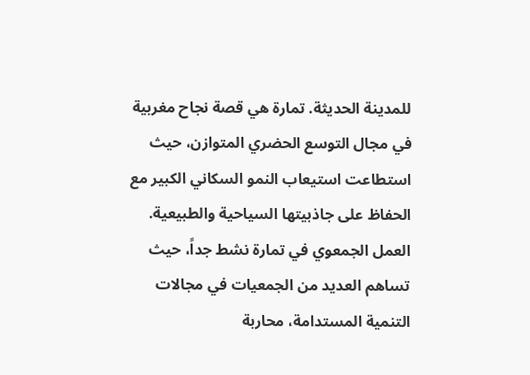للمدينة الحديثة. تمارة هي قصة نجاح مغربية في مجال التوسع الحضري المتوازن، حيث استطاعت استيعاب النمو السكاني الكبير مع الحفاظ على جاذبيتها السياحية والطبيعية. العمل الجمعوي في تمارة نشط جداً، حيث تساهم العديد من الجمعيات في مجالات التنمية المستدامة، محاربة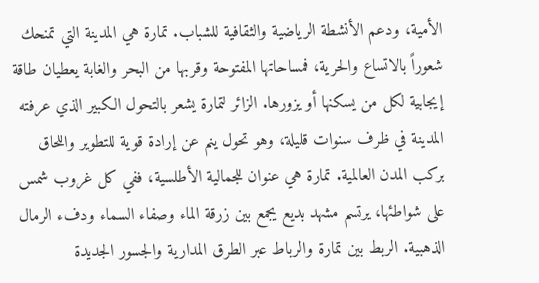الأمية، ودعم الأنشطة الرياضية والثقافية للشباب. تمارة هي المدينة التي تمنحك شعوراً بالاتساع والحرية، فمساحاتها المفتوحة وقربها من البحر والغابة يعطيان طاقة إيجابية لكل من يسكنها أو يزورها. الزائر لتمارة يشعر بالتحول الكبير الذي عرفته المدينة في ظرف سنوات قليلة، وهو تحول ينم عن إرادة قوية للتطوير واللحاق بركب المدن العالمية. تمارة هي عنوان للجمالية الأطلسية، ففي كل غروب شمس على شواطئها، يرتسم مشهد بديع يجمع بين زرقة الماء وصفاء السماء ودفء الرمال الذهبية. الربط بين تمارة والرباط عبر الطرق المدارية والجسور الجديدة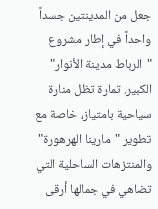جعل من المدينتين جسداً واحداً في إطار مشروع "الرباط مدينة الأنوار" الكبير. تمارة تظل منارة سياحية بامتياز، خاصة مع تطوير "مارينا الهرهورة" والمنتزهات الساحلية التي تضاهي في جمالها أرقى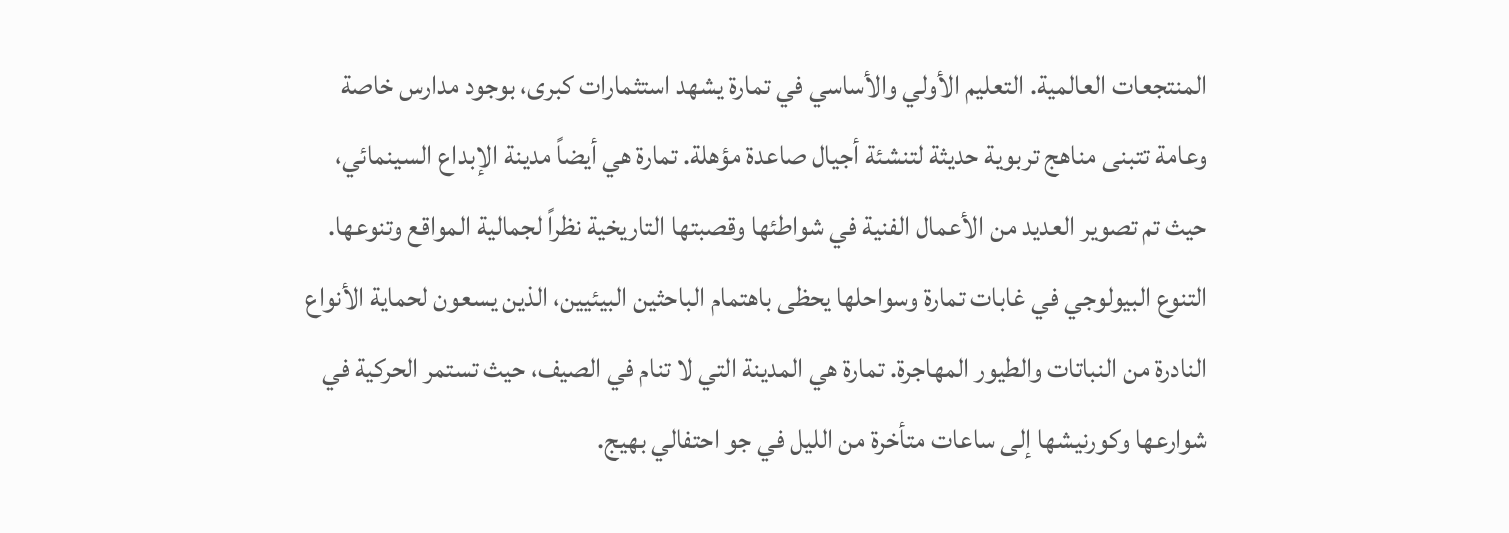المنتجعات العالمية. التعليم الأولي والأساسي في تمارة يشهد استثمارات كبرى، بوجود مدارس خاصة وعامة تتبنى مناهج تربوية حديثة لتنشئة أجيال صاعدة مؤهلة. تمارة هي أيضاً مدينة الإبداع السينمائي، حيث تم تصوير العديد من الأعمال الفنية في شواطئها وقصبتها التاريخية نظراً لجمالية المواقع وتنوعها. التنوع البيولوجي في غابات تمارة وسواحلها يحظى باهتمام الباحثين البيئيين، الذين يسعون لحماية الأنواع النادرة من النباتات والطيور المهاجرة. تمارة هي المدينة التي لا تنام في الصيف، حيث تستمر الحركية في شوارعها وكورنيشها إلى ساعات متأخرة من الليل في جو احتفالي بهيج.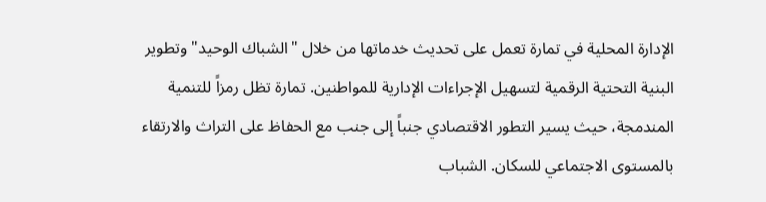الإدارة المحلية في تمارة تعمل على تحديث خدماتها من خلال "الشباك الوحيد" وتطوير البنية التحتية الرقمية لتسهيل الإجراءات الإدارية للمواطنين. تمارة تظل رمزاً للتنمية المندمجة، حيث يسير التطور الاقتصادي جنباً إلى جنب مع الحفاظ على التراث والارتقاء بالمستوى الاجتماعي للسكان. الشباب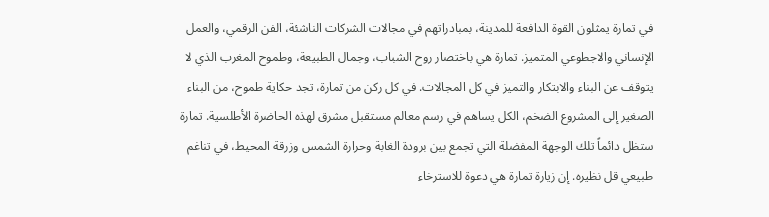في تمارة يمثلون القوة الدافعة للمدينة، بمبادراتهم في مجالات الشركات الناشئة، الفن الرقمي، والعمل الإنساني والاجطوعي المتميز. تمارة هي باختصار روح الشباب، وجمال الطبيعة، وطموح المغرب الذي لا يتوقف عن البناء والابتكار والتميز في كل المجالات. في كل ركن من تمارة، تجد حكاية طموح، من البناء الصغير إلى المشروع الضخم، الكل يساهم في رسم معالم مستقبل مشرق لهذه الحاضرة الأطلسية. تمارة ستظل دائماً تلك الوجهة المفضلة التي تجمع بين برودة الغابة وحرارة الشمس وزرقة المحيط، في تناغم طبيعي قل نظيره. إن زيارة تمارة هي دعوة للاسترخاء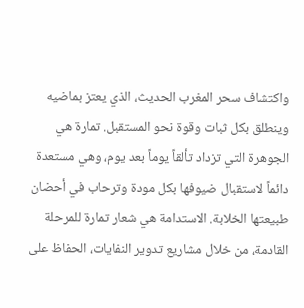واكتشاف سحر المغرب الحديث، الذي يعتز بماضيه وينطلق بكل ثبات وقوة نحو المستقبل. تمارة هي الجوهرة التي تزداد تألقاً يوماً بعد يوم، وهي مستعدة دائماً لاستقبال ضيوفها بكل مودة وترحاب في أحضان طبيعتها الخلابة. الاستدامة هي شعار تمارة للمرحلة القادمة، من خلال مشاريع تدوير النفايات، الحفاظ على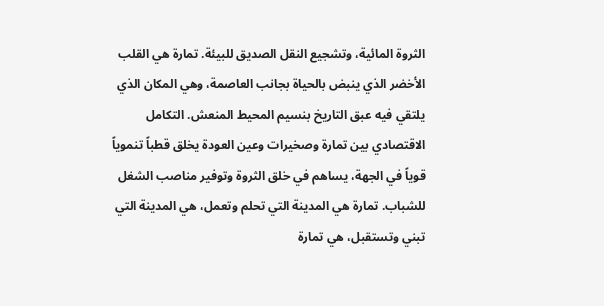الثروة المائية، وتشجيع النقل الصديق للبيئة. تمارة هي القلب الأخضر الذي ينبض بالحياة بجانب العاصمة، وهي المكان الذي يلتقي فيه عبق التاريخ بنسيم المحيط المنعش. التكامل الاقتصادي بين تمارة وصخيرات وعين العودة يخلق قطباً تنموياً قوياً في الجهة، يساهم في خلق الثروة وتوفير مناصب الشغل للشباب. تمارة هي المدينة التي تحلم وتعمل، هي المدينة التي تبني وتستقبل، هي تمارة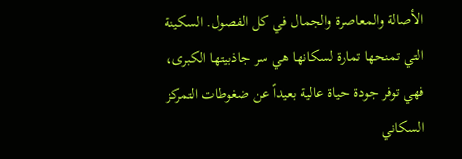الأصالة والمعاصرة والجمال في كل الفصول. السكينة التي تمنحها تمارة لسكانها هي سر جاذبيتها الكبرى، فهي توفر جودة حياة عالية بعيداً عن ضغوطات التمركز السكاني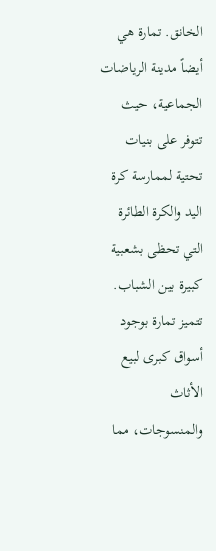الخانق. تمارة هي أيضاً مدينة الرياضات الجماعية، حيث تتوفر على بنيات تحتية لممارسة كرة اليد والكرة الطائرة التي تحظى بشعبية كبيرة بين الشباب. تتميز تمارة بوجود أسواق كبرى لبيع الأثاث والمنسوجات، مما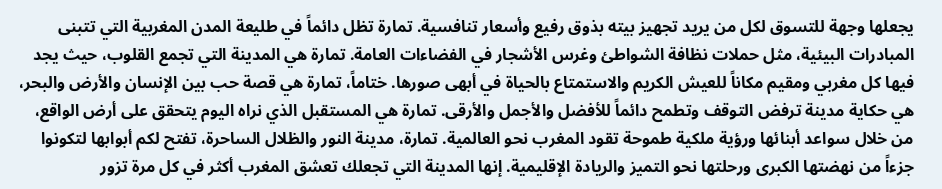يجعلها وجهة للتسوق لكل من يريد تجهيز بيته بذوق رفيع وأسعار تنافسية. تمارة تظل دائماً في طليعة المدن المغربية التي تتبنى المبادرات البيئية، مثل حملات نظافة الشواطئ وغرس الأشجار في الفضاءات العامة. تمارة هي المدينة التي تجمع القلوب، حيث يجد فيها كل مغربي ومقيم مكاناً للعيش الكريم والاستمتاع بالحياة في أبهى صورها. ختاماً، تمارة هي قصة حب بين الإنسان والأرض والبحر، هي حكاية مدينة ترفض التوقف وتطمح دائماً للأفضل والأجمل والأرقى. تمارة هي المستقبل الذي نراه اليوم يتحقق على أرض الواقع، من خلال سواعد أبنائها ورؤية ملكية طموحة تقود المغرب نحو العالمية. تمارة، مدينة النور والظلال الساحرة، تفتح لكم أبوابها لتكونوا جزءاً من نهضتها الكبرى ورحلتها نحو التميز والريادة الإقليمية. إنها المدينة التي تجعلك تعشق المغرب أكثر في كل مرة تزور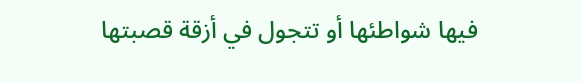فيها شواطئها أو تتجول في أزقة قصبتها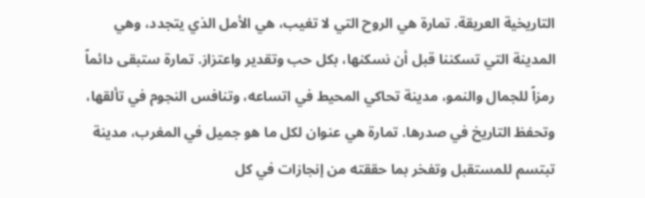التاريخية العريقة. تمارة هي الروح التي لا تغيب، هي الأمل الذي يتجدد، وهي المدينة التي تسكننا قبل أن نسكنها، بكل حب وتقدير واعتزاز. تمارة ستبقى دائماً رمزاً للجمال والنمو، مدينة تحاكي المحيط في اتساعه، وتنافس النجوم في تألقها، وتحفظ التاريخ في صدرها. تمارة هي عنوان لكل ما هو جميل في المغرب، مدينة تبتسم للمستقبل وتفخر بما حققته من إنجازات في كل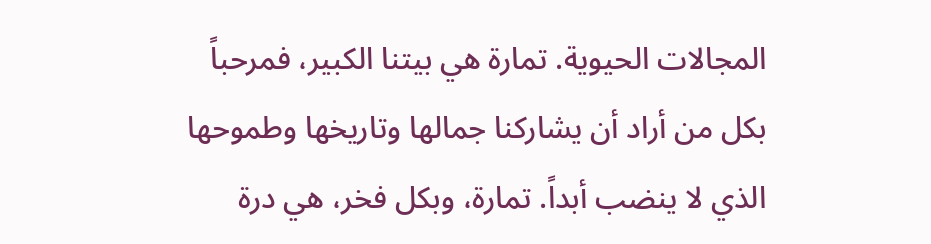المجالات الحيوية. تمارة هي بيتنا الكبير، فمرحباً بكل من أراد أن يشاركنا جمالها وتاريخها وطموحها الذي لا ينضب أبداً. تمارة، وبكل فخر، هي درة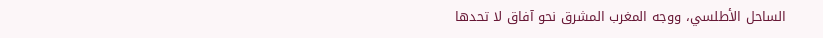الساحل الأطلسي، ووجه المغرب المشرق نحو آفاق لا تحدها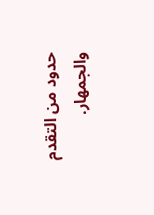حدود من التقدم والجمهار.